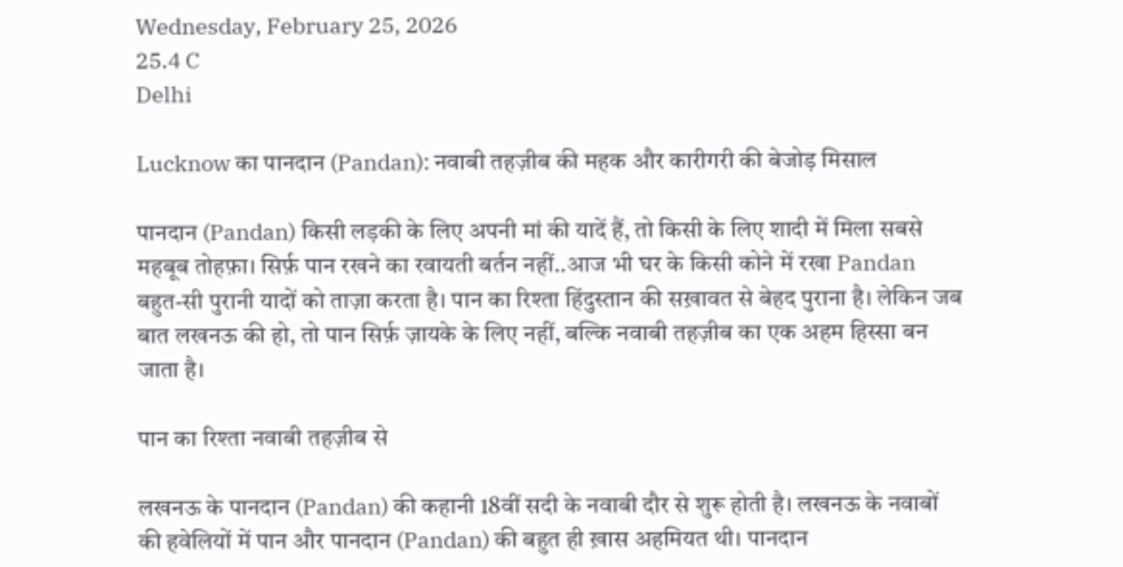Wednesday, February 25, 2026
25.4 C
Delhi

Lucknow का पानदान (Pandan): नवाबी तहज़ीब की महक और कारीगरी की बेजोड़ मिसाल

पानदान (Pandan) किसी लड़की के लिए अपनी मां की यादें हैं, तो किसी के लिए शादी में मिला सबसे महबूब तोहफ़ा। सिर्फ़ पान रखने का रवायती बर्तन नहीं..आज भी घर के किसी कोने में रखा Pandan बहुत-सी पुरानी यादों को ताज़ा करता है। पान का रिश्ता हिंदुस्तान की सख़ावत से बेहद पुराना है। लेकिन जब बात लखनऊ की हो, तो पान सिर्फ़ ज़ायके के लिए नहीं, बल्कि नवाबी तहज़ीब का एक अहम हिस्सा बन जाता है।

पान का रिश्ता नवाबी तहज़ीब से

लखनऊ के पानदान (Pandan) की कहानी 18वीं सदी के नवाबी दौर से शुरू होती है। लखनऊ के नवाबों की हवेलियों में पान और पानदान (Pandan) की बहुत ही ख़ास अहमियत थी। पानदान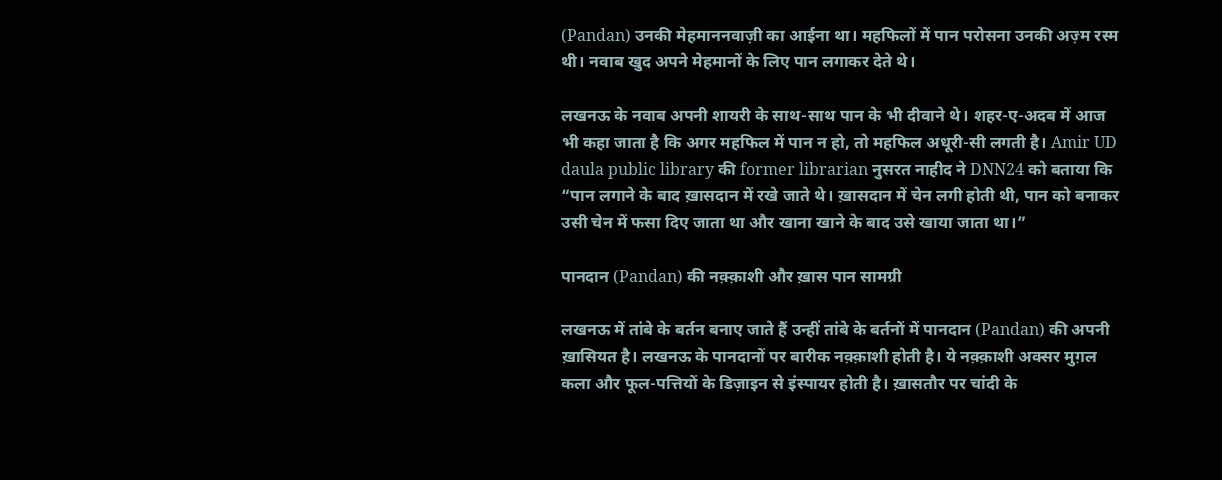(Pandan) उनकी मेहमाननवाज़ी का आईना था। महफिलों में पान परोसना उनकी अज़्म रस्म थी। नवाब खुद अपने मेहमानों के लिए पान लगाकर देते थे।

लखनऊ के नवाब अपनी शायरी के साथ-साथ पान के भी दीवाने थे। शहर-ए-अदब में आज भी कहा जाता है कि अगर महफिल में पान न हो, तो महफिल अधूरी-सी लगती है। Amir UD daula public library की former librarian नुसरत नाहीद ने DNN24 को बताया कि “पान लगाने के बाद ख़ासदान में रखे जाते थे। ख़ासदान में चेन लगी होती थी, पान को बनाकर उसी चेन में फसा दिए जाता था और खाना खाने के बाद उसे खाया जाता था।”

पानदान (Pandan) की नक़्क़ाशी और ख़ास पान सामग्री

लखनऊ में तांबे के बर्तन बनाए जाते हैं उन्हीं तांबे के बर्तनों में पानदान (Pandan) की अपनी ख़ासियत है। लखनऊ के पानदानों पर बारीक नक़्क़ाशी होती है। ये नक़्क़ाशी अक्सर मुग़ल कला और फूल-पत्तियों के डिज़ाइन से इंस्पायर होती है। ख़ासतौर पर चांदी के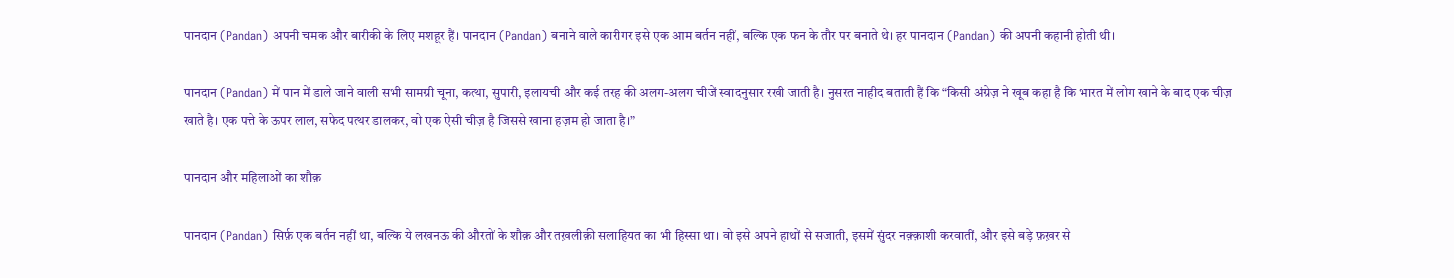पानदान (Pandan) अपनी चमक और बारीकी के लिए मशहूर हैं। पानदान (Pandan) बनाने वाले कारीगर इसे एक आम बर्तन नहीं, बल्कि एक फन के तौर पर बनाते थे। हर पानदान (Pandan) की अपनी कहानी होती थी।

पानदान (Pandan) में पान में डाले जाने वाली सभी सामग्री चूना, कत्था, सुपारी, इलायची और कई तरह की अलग-अलग चीजें स्वादनुसार रखी जाती है। नुसरत नाहीद बताती हैं कि “किसी अंग्रेज़ ने खूब कहा है कि भारत में लोग खाने के बाद एक चीज़ खाते है। एक पत्ते के ऊपर लाल, सफेद पत्थर डालकर, वो एक ऐसी चीज़ है जिससे खाना हज़म हो जाता है।”

पानदान और महिलाओं का शौक़

पानदान (Pandan) सिर्फ़ एक बर्तन नहीं था, बल्कि ये लखनऊ की औरतों के शौक़ और तख़लीक़ी सलाहियत का भी हिस्सा था। वो इसे अपने हाथों से सजाती, इसमें सुंदर नक़्क़ाशी करवातीं, और इसे बड़े फ़ख़र से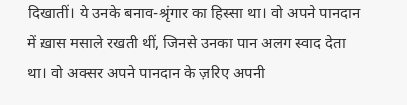दिखातीं। ये उनके बनाव-श्रृंगार का हिस्सा था। वो अपने पानदान में ख़ास मसाले रखती थीं, जिनसे उनका पान अलग स्वाद देता था। वो अक्सर अपने पानदान के ज़रिए अपनी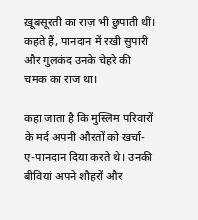ख़ूबसूरती का राज़ भी छुपाती थीं। कहते हैं, पानदान में रखी सुपारी और गुलकंद उनके चेहरे की चमक का राज था।

कहा जाता है कि मुस्लिम परिवारों के मर्द अपनी औरतों को खर्चा-ए-पानदान दिया करते थे। उनकी बीवियां अपने शौहरों और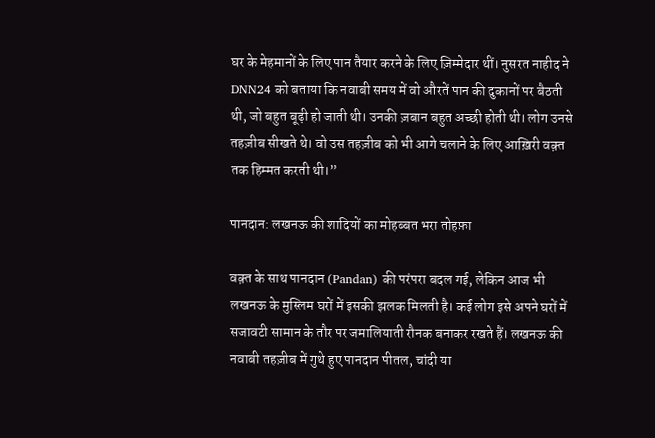घर के मेहमानों के लिए पान तैयार करने के लिए ज़िम्मेदार थीं। नुसरत नाहीद ने DNN24 को बताया कि नवाबी समय में वो औरतें पान की दुकानों पर बैठती थी, जो बहुत बूढ़ी हो जाती थी। उनकी ज़बान बहुत अच्छी होती थी। लोग उनसे तहज़ीब सीखते थे। वो उस तहज़ीब को भी आगे चलाने के लिए आख़िरी वक़्त तक हिम्मत करती थी।”

पानदान: लखनऊ की शादियों का मोहब्बत भरा तोहफ़ा

वक़्त के साथ पानदान (Pandan) की परंपरा बदल गई, लेकिन आज भी लखनऊ के मुस्लिम घरों में इसकी झलक मिलती है। कई लोग इसे अपने घरों में सजावटी सामान के तौर पर जमालियाती रौनक बनाकर रखते हैं। लखनऊ की नवाबी तहज़ीब में गुथे हुए पानदान पीतल, चांदी या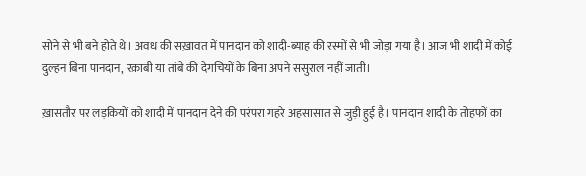सोने से भी बने होते थे। अवध की सख़ावत में पानदान को शादी-ब्याह की रस्मों से भी जोड़ा गया है। आज भी शादी में कोई दुल्हन बिना पानदान, रक़ाबी या तांबे की देगचियों के बिना अपने ससुराल नहीं जाती।

ख़ासतौर पर लड़कियों को शादी में पानदान देने की परंपरा गहरे अहसासात से जुड़ी हुई है। पानदान शादी के तोहफों का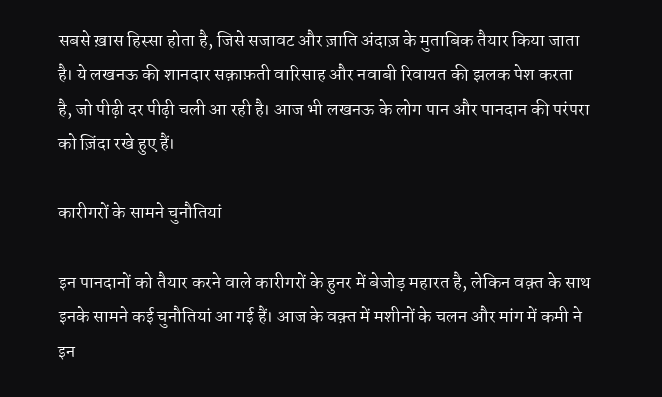सबसे ख़ास हिस्सा होता है, जिसे सजावट और ज़ाति अंदाज़ के मुताबिक तैयार किया जाता है। ये लखनऊ की शानदार सक़ाफ़ती वारिसाह और नवाबी रिवायत की झलक पेश करता है, जो पीढ़ी दर पीढ़ी चली आ रही है। आज भी लखनऊ के लोग पान और पानदान की परंपरा को ज़िंदा रखे हुए हैं।

कारीगरों के सामने चुनौतियां

इन पानदानों को तैयार करने वाले कारीगरों के हुनर में बेजोड़ महारत है, लेकिन वक़्त के साथ इनके सामने कई चुनौतियां आ गई हैं। आज के वक़्त में मशीनों के चलन और मांग में कमी ने इन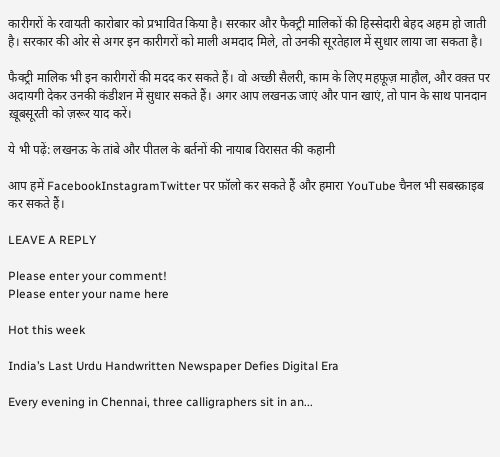कारीगरों के रवायती कारोबार को प्रभावित किया है। सरकार और फैक्ट्री मालिकों की हिस्सेदारी बेहद अहम हो जाती है। सरकार की ओर से अगर इन कारीगरों को माली अमदाद मिले, तो उनकी सूरतेहाल में सुधार लाया जा सकता है।

फैक्ट्री मालिक भी इन कारीगरों की मदद कर सकते हैं। वो अच्छी सैलरी, काम के लिए महफ़ूज़ माहौल, और वक़्त पर अदायगी देकर उनकी कंडीशन में सुधार सकते हैं। अगर आप लखनऊ जाएं और पान खाएं, तो पान के साथ पानदान ख़ूबसूरती को ज़रूर याद करें।

ये भी पढ़ें: लखनऊ के तांबे और पीतल के बर्तनों की नायाब विरासत की कहानी

आप हमें FacebookInstagramTwitter पर फ़ॉलो कर सकते हैं और हमारा YouTube चैनल भी सबस्क्राइब कर सकते हैं।

LEAVE A REPLY

Please enter your comment!
Please enter your name here

Hot this week

India’s Last Urdu Handwritten Newspaper Defies Digital Era

Every evening in Chennai, three calligraphers sit in an...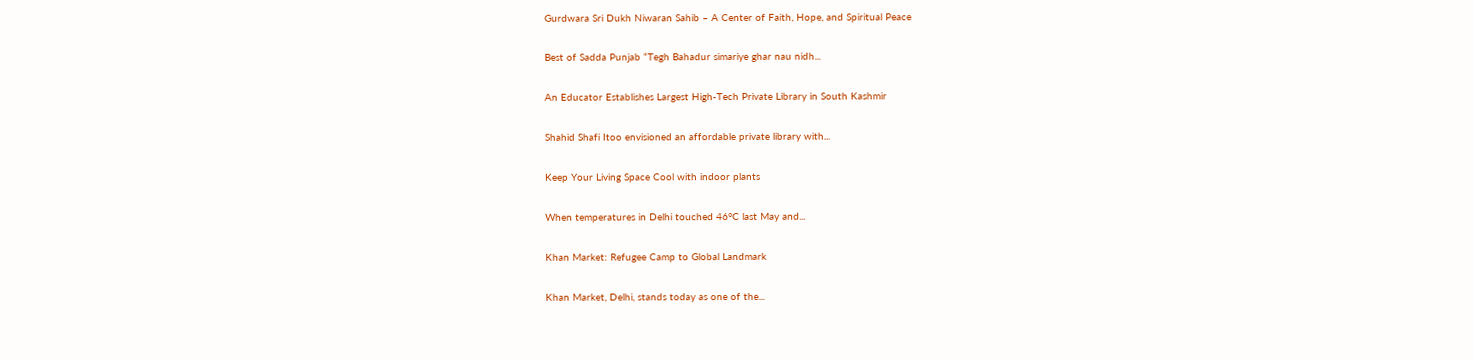Gurdwara Sri Dukh Niwaran Sahib – A Center of Faith, Hope, and Spiritual Peace

Best of Sadda Punjab “Tegh Bahadur simariye ghar nau nidh...

An Educator Establishes Largest High-Tech Private Library in South Kashmir

Shahid Shafi Itoo envisioned an affordable private library with...

Keep Your Living Space Cool with indoor plants

When temperatures in Delhi touched 46°C last May and...

Khan Market: Refugee Camp to Global Landmark

Khan Market, Delhi, stands today as one of the...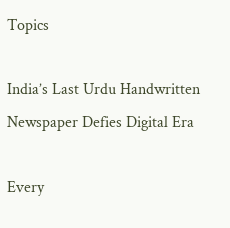Topics

India’s Last Urdu Handwritten Newspaper Defies Digital Era

Every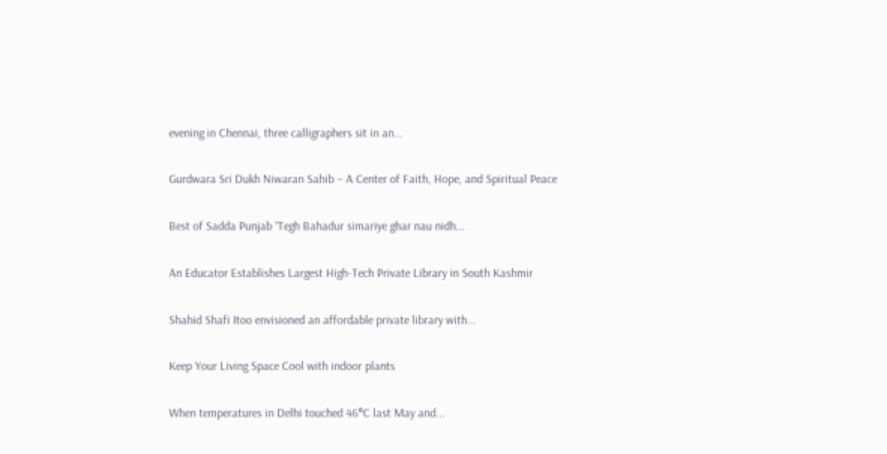evening in Chennai, three calligraphers sit in an...

Gurdwara Sri Dukh Niwaran Sahib – A Center of Faith, Hope, and Spiritual Peace

Best of Sadda Punjab “Tegh Bahadur simariye ghar nau nidh...

An Educator Establishes Largest High-Tech Private Library in South Kashmir

Shahid Shafi Itoo envisioned an affordable private library with...

Keep Your Living Space Cool with indoor plants

When temperatures in Delhi touched 46°C last May and...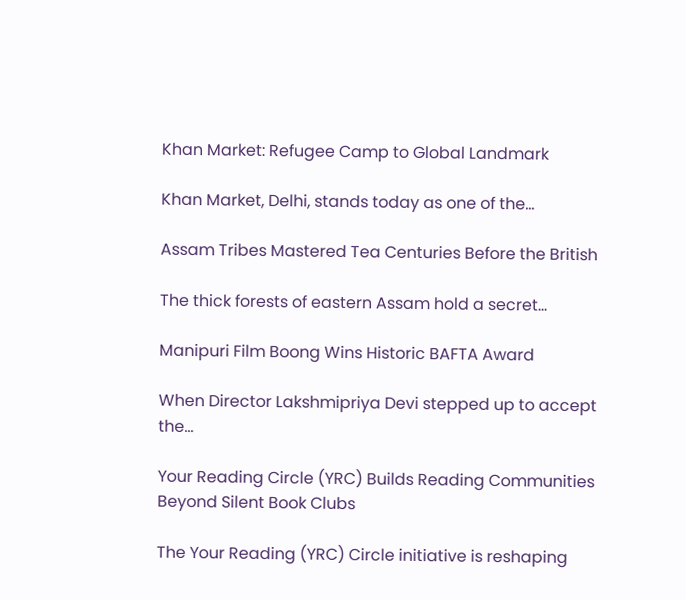Khan Market: Refugee Camp to Global Landmark

Khan Market, Delhi, stands today as one of the...

Assam Tribes Mastered Tea Centuries Before the British

The thick forests of eastern Assam hold a secret...

Manipuri Film Boong Wins Historic BAFTA Award

When Director Lakshmipriya Devi stepped up to accept the...

Your Reading Circle (YRC) Builds Reading Communities Beyond Silent Book Clubs

The Your Reading (YRC) Circle initiative is reshaping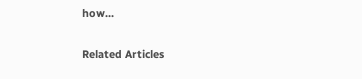how...

Related Articles